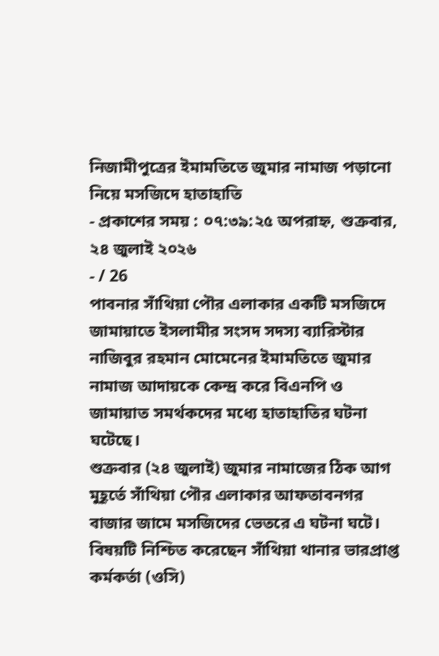নিজামীপুত্রের ইমামতিতে জুমার নামাজ পড়ানো নিয়ে মসজিদে হাতাহাতি
- প্রকাশের সময় : ০৭:৩৯:২৫ অপরাহ্ন, শুক্রবার, ২৪ জুলাই ২০২৬
- / 26
পাবনার সাঁথিয়া পৌর এলাকার একটি মসজিদে জামায়াতে ইসলামীর সংসদ সদস্য ব্যারিস্টার নাজিবুর রহমান মোমেনের ইমামতিতে জুমার নামাজ আদায়কে কেন্দ্র করে বিএনপি ও জামায়াত সমর্থকদের মধ্যে হাতাহাতির ঘটনা ঘটেছে।
শুক্রবার (২৪ জুলাই) জুমার নামাজের ঠিক আগ মুহূর্তে সাঁথিয়া পৌর এলাকার আফতাবনগর বাজার জামে মসজিদের ভেতরে এ ঘটনা ঘটে। বিষয়টি নিশ্চিত করেছেন সাঁথিয়া থানার ভারপ্রাপ্ত কর্মকর্তা (ওসি)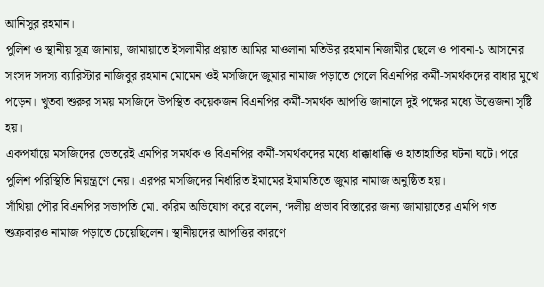আনিসুর রহমান।
পুলিশ ও স্থানীয় সূত্র জানায়, জামায়াতে ইসলামীর প্রয়াত আমির মাওলানা মতিউর রহমান নিজামীর ছেলে ও পাবনা-১ আসনের সংসদ সদস্য ব্যারিস্টার নাজিবুর রহমান মোমেন ওই মসজিদে জুমার নামাজ পড়াতে গেলে বিএনপির কর্মী-সমর্থকদের বাধার মুখে পড়েন। খুতবা শুরুর সময় মসজিদে উপস্থিত কয়েকজন বিএনপির কর্মী-সমর্থক আপত্তি জানালে দুই পক্ষের মধ্যে উত্তেজনা সৃষ্টি হয়।
একপর্যায়ে মসজিদের ভেতরেই এমপির সমর্থক ও বিএনপির কর্মী-সমর্থকদের মধ্যে ধাক্কাধাক্কি ও হাতাহাতির ঘটনা ঘটে। পরে পুলিশ পরিস্থিতি নিয়ন্ত্রণে নেয়। এরপর মসজিদের নির্ধারিত ইমামের ইমামতিতে জুমার নামাজ অনুষ্ঠিত হয়।
সাঁথিয়া পৌর বিএনপির সভাপতি মো. করিম অভিযোগ করে বলেন, ‘দলীয় প্রভাব বিস্তারের জন্য জামায়াতের এমপি গত শুক্রবারও নামাজ পড়াতে চেয়েছিলেন। স্থানীয়দের আপত্তির কারণে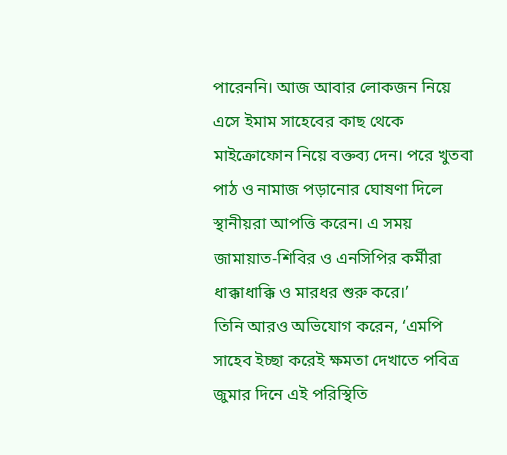পারেননি। আজ আবার লোকজন নিয়ে এসে ইমাম সাহেবের কাছ থেকে মাইক্রোফোন নিয়ে বক্তব্য দেন। পরে খুতবা পাঠ ও নামাজ পড়ানোর ঘোষণা দিলে স্থানীয়রা আপত্তি করেন। এ সময় জামায়াত-শিবির ও এনসিপির কর্মীরা ধাক্কাধাক্কি ও মারধর শুরু করে।’
তিনি আরও অভিযোগ করেন, ‘এমপি সাহেব ইচ্ছা করেই ক্ষমতা দেখাতে পবিত্র জুমার দিনে এই পরিস্থিতি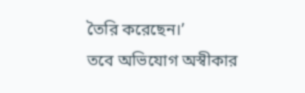তৈরি করেছেন।’
তবে অভিযোগ অস্বীকার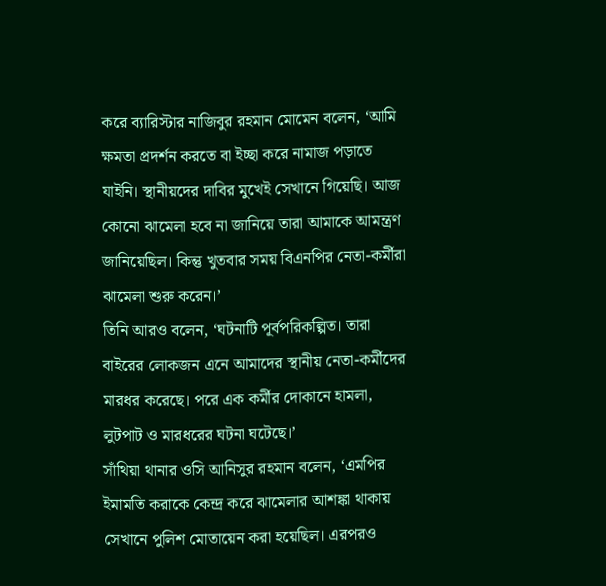করে ব্যারিস্টার নাজিবুর রহমান মোমেন বলেন, ‘আমি ক্ষমতা প্রদর্শন করতে বা ইচ্ছা করে নামাজ পড়াতে যাইনি। স্থানীয়দের দাবির মুখেই সেখানে গিয়েছি। আজ কোনো ঝামেলা হবে না জানিয়ে তারা আমাকে আমন্ত্রণ জানিয়েছিল। কিন্তু খুতবার সময় বিএনপির নেতা-কর্মীরা ঝামেলা শুরু করেন।’
তিনি আরও বলেন, ‘ঘটনাটি পূর্বপরিকল্পিত। তারা বাইরের লোকজন এনে আমাদের স্থানীয় নেতা-কর্মীদের মারধর করেছে। পরে এক কর্মীর দোকানে হামলা, লুটপাট ও মারধরের ঘটনা ঘটেছে।’
সাঁথিয়া থানার ওসি আনিসুর রহমান বলেন, ‘এমপির ইমামতি করাকে কেন্দ্র করে ঝামেলার আশঙ্কা থাকায় সেখানে পুলিশ মোতায়েন করা হয়েছিল। এরপরও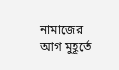নামাজের আগ মুহূর্তে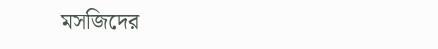মসজিদের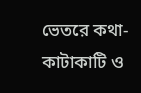ভেতরে কথা-কাটাকাটি ও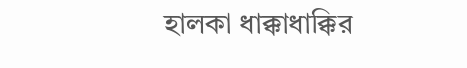হালকা ধাক্কাধাক্কির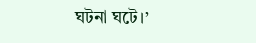ঘটনা ঘটে।’